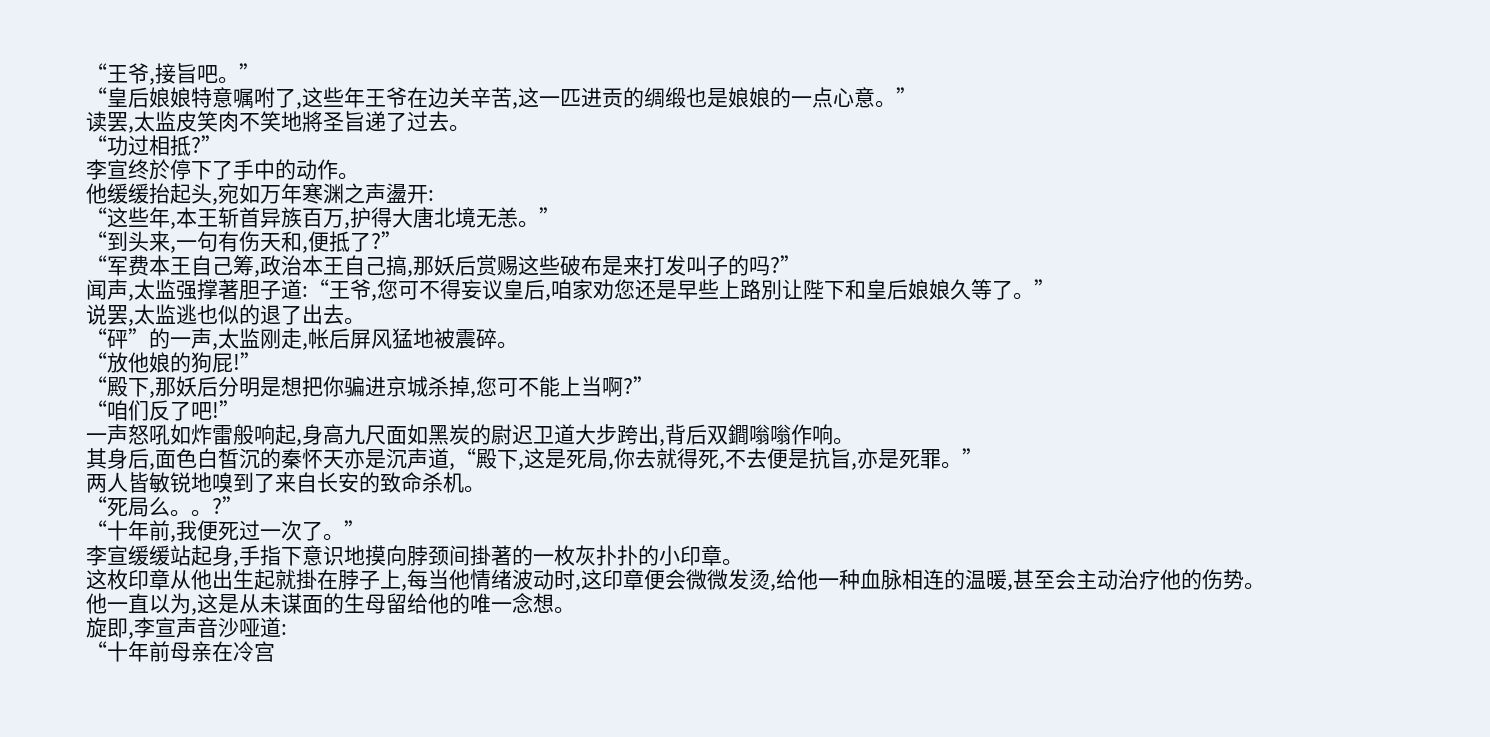“王爷,接旨吧。”
“皇后娘娘特意嘱咐了,这些年王爷在边关辛苦,这一匹进贡的绸缎也是娘娘的一点心意。”
读罢,太监皮笑肉不笑地將圣旨递了过去。
“功过相抵?”
李宣终於停下了手中的动作。
他缓缓抬起头,宛如万年寒渊之声盪开:
“这些年,本王斩首异族百万,护得大唐北境无恙。”
“到头来,一句有伤天和,便抵了?”
“军费本王自己筹,政治本王自己搞,那妖后赏赐这些破布是来打发叫子的吗?”
闻声,太监强撑著胆子道:“王爷,您可不得妄议皇后,咱家劝您还是早些上路別让陛下和皇后娘娘久等了。”
说罢,太监逃也似的退了出去。
“砰”的一声,太监刚走,帐后屏风猛地被震碎。
“放他娘的狗屁!”
“殿下,那妖后分明是想把你骗进京城杀掉,您可不能上当啊?”
“咱们反了吧!”
一声怒吼如炸雷般响起,身高九尺面如黑炭的尉迟卫道大步跨出,背后双鐧嗡嗡作响。
其身后,面色白皙沉的秦怀天亦是沉声道,“殿下,这是死局,你去就得死,不去便是抗旨,亦是死罪。”
两人皆敏锐地嗅到了来自长安的致命杀机。
“死局么。。?”
“十年前,我便死过一次了。”
李宣缓缓站起身,手指下意识地摸向脖颈间掛著的一枚灰扑扑的小印章。
这枚印章从他出生起就掛在脖子上,每当他情绪波动时,这印章便会微微发烫,给他一种血脉相连的温暖,甚至会主动治疗他的伤势。
他一直以为,这是从未谋面的生母留给他的唯一念想。
旋即,李宣声音沙哑道:
“十年前母亲在冷宫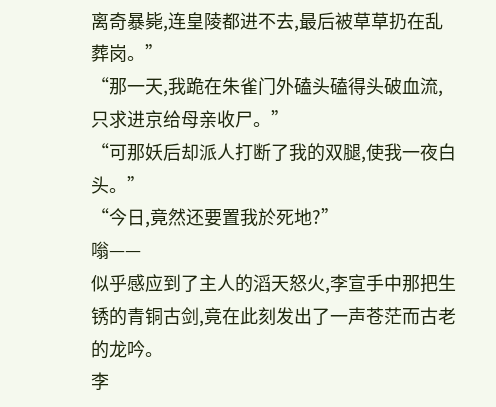离奇暴毙,连皇陵都进不去,最后被草草扔在乱葬岗。”
“那一天,我跪在朱雀门外磕头磕得头破血流,只求进京给母亲收尸。”
“可那妖后却派人打断了我的双腿,使我一夜白头。”
“今日,竟然还要置我於死地?”
嗡——
似乎感应到了主人的滔天怒火,李宣手中那把生锈的青铜古剑,竟在此刻发出了一声苍茫而古老的龙吟。
李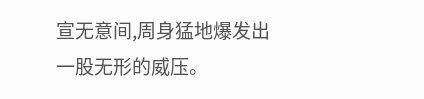宣无意间,周身猛地爆发出一股无形的威压。